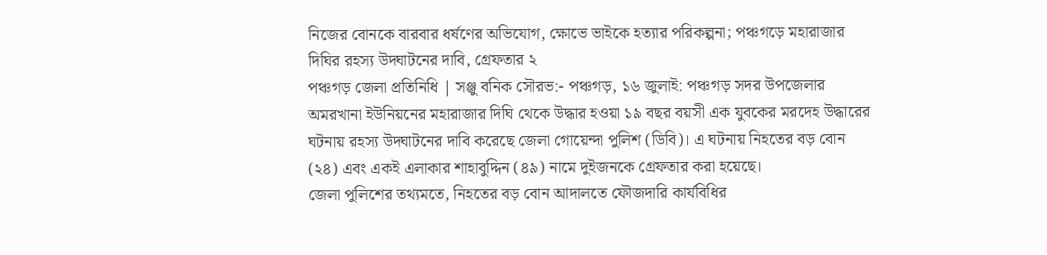নিজের বোনকে বারবার ধর্ষণের অভিযোগ, ক্ষোভে ভাইকে হত্যার পরিকল্পনা; পঞ্চগড়ে মহারাজার দিঘির রহস্য উদ্ঘাটনের দাবি, গ্রেফতার ২
পঞ্চগড় জেলা প্রতিনিধি | সঞ্জু বনিক সৌরভ:- পঞ্চগড়, ১৬ জুলাই: পঞ্চগড় সদর উপজেলার অমরখানা ইউনিয়নের মহারাজার দিঘি থেকে উদ্ধার হওয়া ১৯ বছর বয়সী এক যুবকের মরদেহ উদ্ধারের ঘটনায় রহস্য উদ্ঘাটনের দাবি করেছে জেলা গোয়েন্দা পুলিশ (ডিবি)। এ ঘটনায় নিহতের বড় বোন (২৪) এবং একই এলাকার শাহাবুদ্দিন (৪৯) নামে দুইজনকে গ্রেফতার করা হয়েছে।
জেলা পুলিশের তথ্যমতে, নিহতের বড় বোন আদালতে ফৌজদারি কার্যবিধির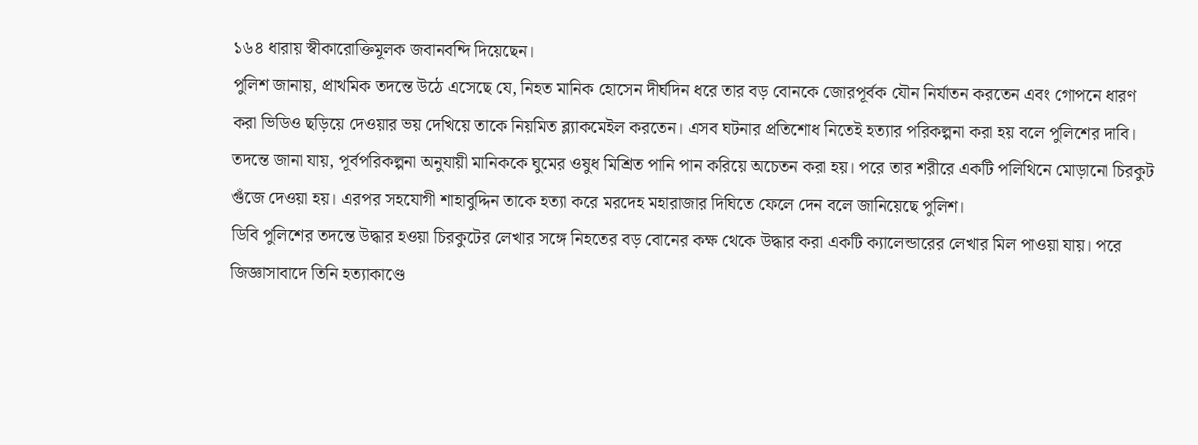১৬৪ ধারায় স্বীকারোক্তিমূলক জবানবন্দি দিয়েছেন।
পুলিশ জানায়, প্রাথমিক তদন্তে উঠে এসেছে যে, নিহত মানিক হোসেন দীর্ঘদিন ধরে তার বড় বোনকে জোরপূর্বক যৌন নির্যাতন করতেন এবং গোপনে ধারণ করা ভিডিও ছড়িয়ে দেওয়ার ভয় দেখিয়ে তাকে নিয়মিত ব্ল্যাকমেইল করতেন। এসব ঘটনার প্রতিশোধ নিতেই হত্যার পরিকল্পনা করা হয় বলে পুলিশের দাবি।
তদন্তে জানা যায়, পূর্বপরিকল্পনা অনুযায়ী মানিককে ঘুমের ওষুধ মিশ্রিত পানি পান করিয়ে অচেতন করা হয়। পরে তার শরীরে একটি পলিথিনে মোড়ানো চিরকুট গুঁজে দেওয়া হয়। এরপর সহযোগী শাহাবুদ্দিন তাকে হত্যা করে মরদেহ মহারাজার দিঘিতে ফেলে দেন বলে জানিয়েছে পুলিশ।
ডিবি পুলিশের তদন্তে উদ্ধার হওয়া চিরকুটের লেখার সঙ্গে নিহতের বড় বোনের কক্ষ থেকে উদ্ধার করা একটি ক্যালেন্ডারের লেখার মিল পাওয়া যায়। পরে জিজ্ঞাসাবাদে তিনি হত্যাকাণ্ডে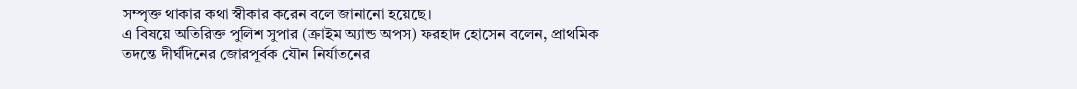সম্পৃক্ত থাকার কথা স্বীকার করেন বলে জানানো হয়েছে।
এ বিষয়ে অতিরিক্ত পুলিশ সুপার (ক্রাইম অ্যান্ড অপস) ফরহাদ হোসেন বলেন, প্রাথমিক তদন্তে দীর্ঘদিনের জোরপূর্বক যৌন নির্যাতনের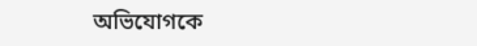অভিযোগকে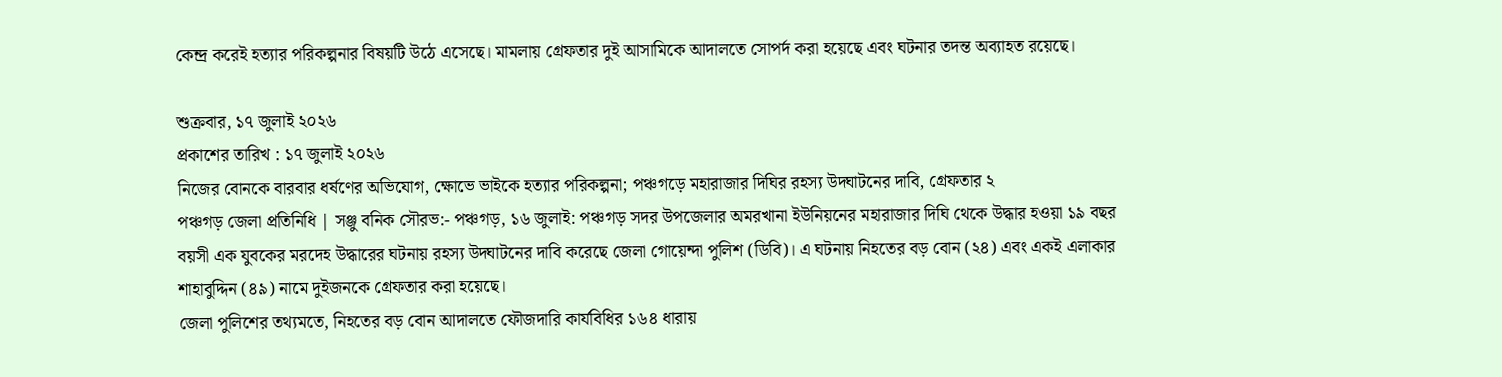কেন্দ্র করেই হত্যার পরিকল্পনার বিষয়টি উঠে এসেছে। মামলায় গ্রেফতার দুই আসামিকে আদালতে সোপর্দ করা হয়েছে এবং ঘটনার তদন্ত অব্যাহত রয়েছে।

শুক্রবার, ১৭ জুলাই ২০২৬
প্রকাশের তারিখ : ১৭ জুলাই ২০২৬
নিজের বোনকে বারবার ধর্ষণের অভিযোগ, ক্ষোভে ভাইকে হত্যার পরিকল্পনা; পঞ্চগড়ে মহারাজার দিঘির রহস্য উদ্ঘাটনের দাবি, গ্রেফতার ২
পঞ্চগড় জেলা প্রতিনিধি | সঞ্জু বনিক সৌরভ:- পঞ্চগড়, ১৬ জুলাই: পঞ্চগড় সদর উপজেলার অমরখানা ইউনিয়নের মহারাজার দিঘি থেকে উদ্ধার হওয়া ১৯ বছর বয়সী এক যুবকের মরদেহ উদ্ধারের ঘটনায় রহস্য উদ্ঘাটনের দাবি করেছে জেলা গোয়েন্দা পুলিশ (ডিবি)। এ ঘটনায় নিহতের বড় বোন (২৪) এবং একই এলাকার শাহাবুদ্দিন (৪৯) নামে দুইজনকে গ্রেফতার করা হয়েছে।
জেলা পুলিশের তথ্যমতে, নিহতের বড় বোন আদালতে ফৌজদারি কার্যবিধির ১৬৪ ধারায়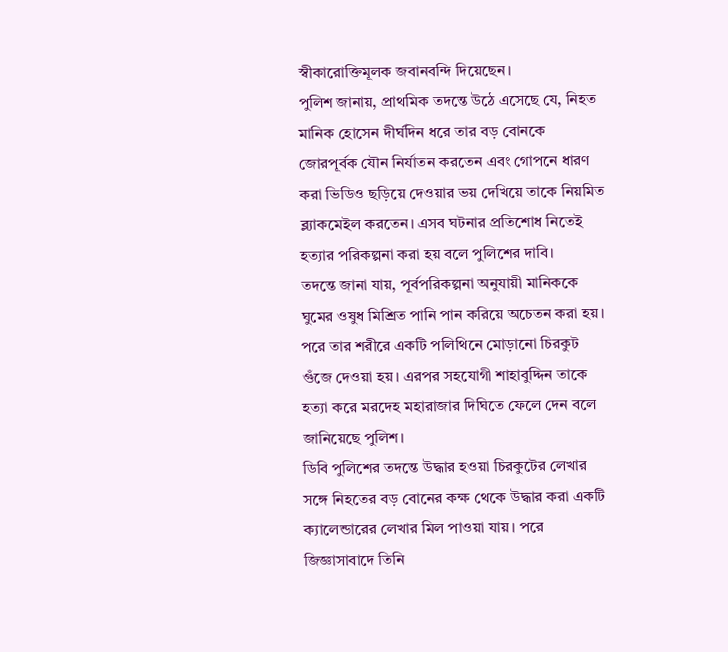স্বীকারোক্তিমূলক জবানবন্দি দিয়েছেন।
পুলিশ জানায়, প্রাথমিক তদন্তে উঠে এসেছে যে, নিহত মানিক হোসেন দীর্ঘদিন ধরে তার বড় বোনকে জোরপূর্বক যৌন নির্যাতন করতেন এবং গোপনে ধারণ করা ভিডিও ছড়িয়ে দেওয়ার ভয় দেখিয়ে তাকে নিয়মিত ব্ল্যাকমেইল করতেন। এসব ঘটনার প্রতিশোধ নিতেই হত্যার পরিকল্পনা করা হয় বলে পুলিশের দাবি।
তদন্তে জানা যায়, পূর্বপরিকল্পনা অনুযায়ী মানিককে ঘুমের ওষুধ মিশ্রিত পানি পান করিয়ে অচেতন করা হয়। পরে তার শরীরে একটি পলিথিনে মোড়ানো চিরকুট গুঁজে দেওয়া হয়। এরপর সহযোগী শাহাবুদ্দিন তাকে হত্যা করে মরদেহ মহারাজার দিঘিতে ফেলে দেন বলে জানিয়েছে পুলিশ।
ডিবি পুলিশের তদন্তে উদ্ধার হওয়া চিরকুটের লেখার সঙ্গে নিহতের বড় বোনের কক্ষ থেকে উদ্ধার করা একটি ক্যালেন্ডারের লেখার মিল পাওয়া যায়। পরে জিজ্ঞাসাবাদে তিনি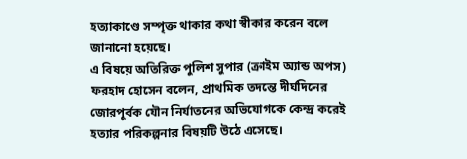হত্যাকাণ্ডে সম্পৃক্ত থাকার কথা স্বীকার করেন বলে জানানো হয়েছে।
এ বিষয়ে অতিরিক্ত পুলিশ সুপার (ক্রাইম অ্যান্ড অপস) ফরহাদ হোসেন বলেন, প্রাথমিক তদন্তে দীর্ঘদিনের জোরপূর্বক যৌন নির্যাতনের অভিযোগকে কেন্দ্র করেই হত্যার পরিকল্পনার বিষয়টি উঠে এসেছে।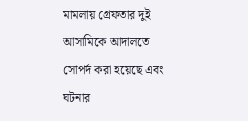মামলায় গ্রেফতার দুই আসামিকে আদালতে সোপর্দ করা হয়েছে এবং ঘটনার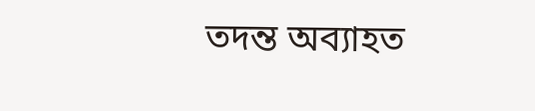তদন্ত অব্যাহত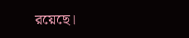রয়েছে।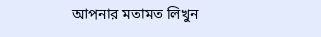আপনার মতামত লিখুন